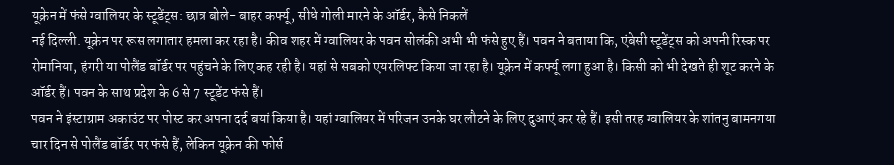यूक्रेन में फंसे ग्वालियर के स्टूडेंट्स: छात्र बोले- बाहर कर्फ्यू, सीधे गोली मारने के ऑर्डर, कैसे निकलें
नई दिल्ली. यूक्रेन पर रूस लगातार हमला कर रहा है। कीव शहर में ग्वालियर के पवन सोलंकी अभी भी फंसे हुए हैं। पवन ने बताया कि, एंबेसी स्टूडेंट्स को अपनी रिस्क पर रोमानिया, हंगरी या पोलैंड बॉर्डर पर पहुंचने के लिए कह रही है। यहां से सबको एयरलिफ्ट किया जा रहा है। यूक्रेन में कर्फ्यू लगा हुआ है। किसी को भी देखते ही शूट करने के ऑर्डर हैं। पवन के साथ प्रदेश के 6 से 7 स्टूडेंट फंसे हैं।
पवन ने इंस्टाग्राम अकाउंट पर पोस्ट कर अपना दर्द बयां किया है। यहां ग्वालियर में परिजन उनके घर लौटने के लिए दुआएं कर रहे हैं। इसी तरह ग्वालियर के शांतनु बामनगया चार दिन से पोलैंड बॉर्डर पर फंसे हैं, लेकिन यूक्रेन की फोर्स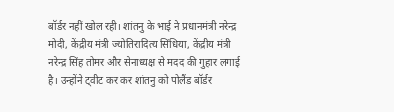बॉर्डर नहीं खोल रही। शांतनु के भाई ने प्रधानमंत्री नरेन्द्र मोदी, केंद्रीय मंत्री ज्योतिरादित्य सिंधिया, केंद्रीय मंत्री नरेन्द्र सिंह तोमर और सेनाध्यक्ष से मदद की गुहार लगाई है। उन्होंने ट्वीट कर कर शांतनु को पोलैंड बॉर्डर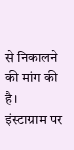से निकालने की मांग की है।
इंस्टाग्राम पर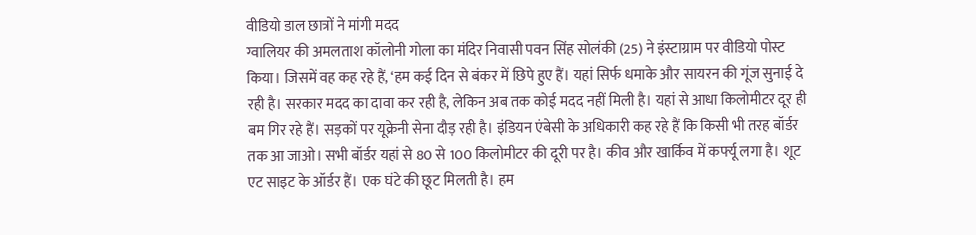वीडियो डाल छात्रों ने मांगी मदद
ग्वालियर की अमलताश कॉलोनी गोला का मंदिर निवासी पवन सिंह सोलंकी (25) ने इंस्टाग्राम पर वीडियो पोस्ट किया। जिसमें वह कह रहे हैं, ‘हम कई दिन से बंकर में छिपे हुए हैं। यहां सिर्फ धमाके और सायरन की गूंज सुनाई दे रही है। सरकार मदद का दावा कर रही है, लेकिन अब तक कोई मदद नहीं मिली है। यहां से आधा किलोमीटर दूर ही बम गिर रहे हैं। सड़कों पर यूक्रेनी सेना दौड़ रही है। इंडियन एंबेसी के अधिकारी कह रहे हैं कि किसी भी तरह बॉर्डर तक आ जाओ। सभी बॉर्डर यहां से 80 से 100 किलोमीटर की दूरी पर है। कीव और खार्किव में कर्फ्यू लगा है। शूट एट साइट के ऑर्डर हैं। एक घंटे की छूट मिलती है। हम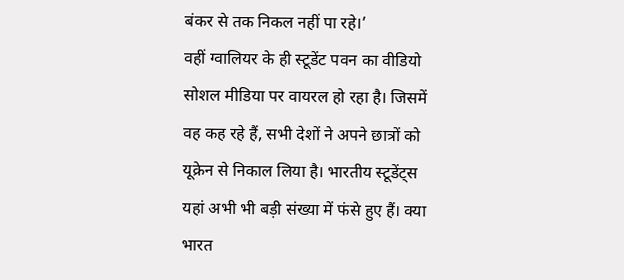बंकर से तक निकल नहीं पा रहे।’
वहीं ग्वालियर के ही स्टूडेंट पवन का वीडियो सोशल मीडिया पर वायरल हो रहा है। जिसमें वह कह रहे हैं, सभी देशों ने अपने छात्रों को यूक्रेन से निकाल लिया है। भारतीय स्टूडेंट्स यहां अभी भी बड़ी संख्या में फंसे हुए हैं। क्या भारत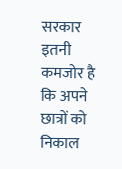सरकार इतनी कमजोर है कि अपने छात्रों को निकाल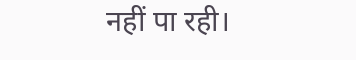नहीं पा रही।